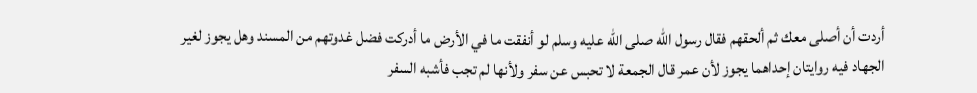أردت أن أصلى معك ثم ألحقهم فقال رسول الله صلى الله عليه وسلم لو أنفقت ما في الأرض ما أدركت فضل غدوتهم من المسند وهل يجوز لغير الجهاد فيه روايتان إحداهما يجوز لأن عمر قال الجمعة لا تحبس عن سفر ولأنها لم تجب فأشبه السفر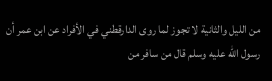من الليل والثانية لا تجوز لما روى الدارقطني في الأفراد عن ابن عمر أن رسول الله عليه وسلم قال من سافر من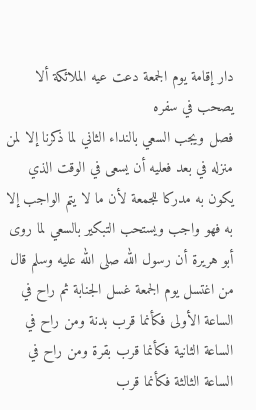دار إقامة يوم الجمعة دعت عيه الملائكة ألا يصحب في سفره
فصل ويجب السعي بالنداء الثاني لما ذكرنا إلا لمن منزله في بعد فعليه أن يسعى في الوقت الذي يكون به مدركا للجمعة لأن ما لا يتم الواجب إلا به فهو واجب ويستحب التبكير بالسعي لما روى أبو هريرة أن رسول الله صلى الله عليه وسلم قال من اغتسل يوم الجمعة غسل الجنابة ثم راح في الساعة الأولى فكأنما قرب بدنة ومن راح في الساعة الثانية فكأنما قرب بقرة ومن راح في الساعة الثالثة فكأنما قرب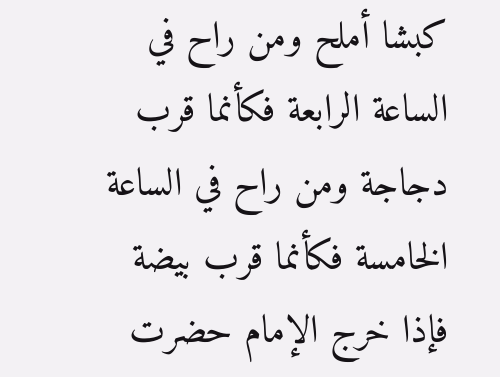كبشا أملح ومن راح في الساعة الرابعة فكأنما قرب دجاجة ومن راح في الساعة الخامسة فكأنما قرب بيضة فإذا خرج الإمام حضرت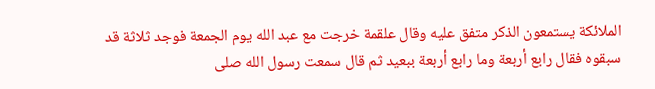الملائكة يستمعون الذكر متفق عليه وقال علقمة خرجت مع عبد الله يوم الجمعة فوجد ثلاثة قد سبقوه فقال رابع أربعة وما رابع أربعة ببعيد ثم قال سمعت رسول الله صلى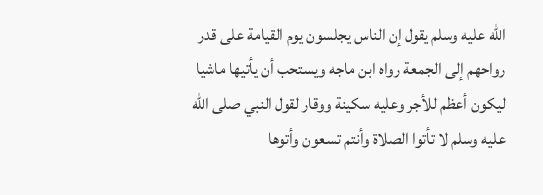الله عليه وسلم يقول إن الناس يجلسون يوم القيامة على قدر رواحهم إلى الجمعة رواه ابن ماجه ويستحب أن يأتيها ماشيا ليكون أعظم للأجر وعليه سكينة ووقار لقول النبي صلى الله عليه وسلم لا تأتوا الصلاة وأنتم تسعون وأتوها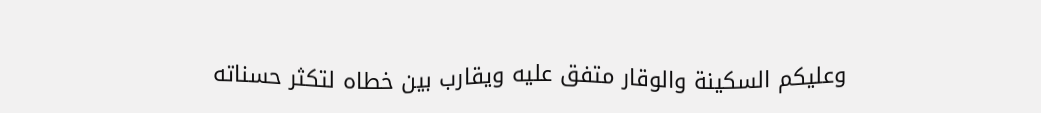وعليكم السكينة والوقار متفق عليه ويقارب بين خطاه لتكثر حسناته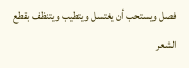فصل ويستحب أن يغتسل ويتطيب ويتنظف بقطع الشعر